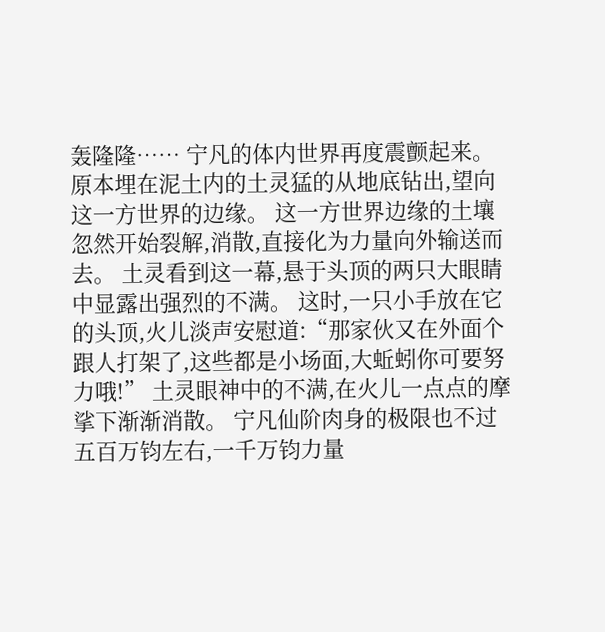轰隆隆…… 宁凡的体内世界再度震颤起来。 原本埋在泥土内的土灵猛的从地底钻出,望向这一方世界的边缘。 这一方世界边缘的土壤忽然开始裂解,消散,直接化为力量向外输送而去。 土灵看到这一幕,悬于头顶的两只大眼睛中显露出强烈的不满。 这时,一只小手放在它的头顶,火儿淡声安慰道:“那家伙又在外面个跟人打架了,这些都是小场面,大蚯蚓你可要努力哦!” 土灵眼神中的不满,在火儿一点点的摩挲下渐渐消散。 宁凡仙阶肉身的极限也不过五百万钧左右,一千万钧力量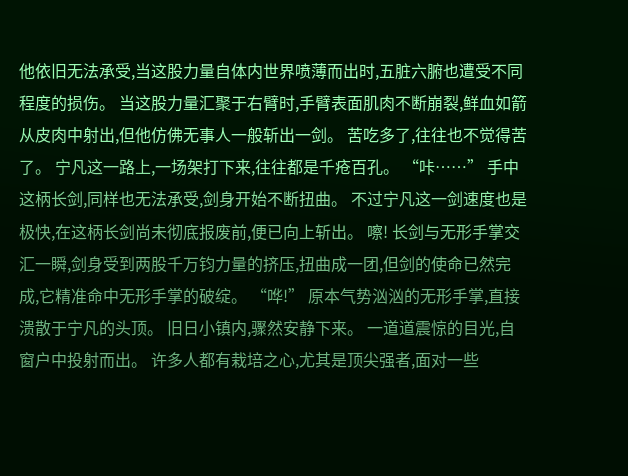他依旧无法承受,当这股力量自体内世界喷薄而出时,五脏六腑也遭受不同程度的损伤。 当这股力量汇聚于右臂时,手臂表面肌肉不断崩裂,鲜血如箭从皮肉中射出,但他仿佛无事人一般斩出一剑。 苦吃多了,往往也不觉得苦了。 宁凡这一路上,一场架打下来,往往都是千疮百孔。 “咔……” 手中这柄长剑,同样也无法承受,剑身开始不断扭曲。 不过宁凡这一剑速度也是极快,在这柄长剑尚未彻底报废前,便已向上斩出。 嚓! 长剑与无形手掌交汇一瞬,剑身受到两股千万钧力量的挤压,扭曲成一团,但剑的使命已然完成,它精准命中无形手掌的破绽。 “哗!” 原本气势汹汹的无形手掌,直接溃散于宁凡的头顶。 旧日小镇内,骤然安静下来。 一道道震惊的目光,自窗户中投射而出。 许多人都有栽培之心,尤其是顶尖强者,面对一些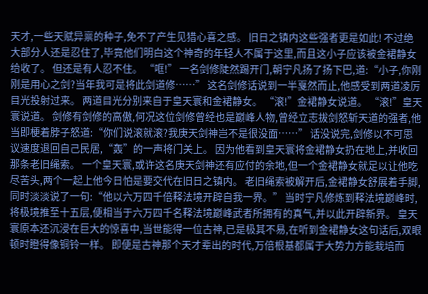天才,一些天赋异禀的种子,免不了产生见猎心喜之感。 旧日之镇内这些强者更是如此! 不过绝大部分人还是忍住了,毕竟他们明白这个神奇的年轻人不属于这里,而且这小子应该被金裙静女给收了。 但还是有人忍不住。 “哐!” 一名剑修陡然踢开门,朝宁凡扬了扬下巴,道:“小子,你刚刚是用心之剑?当年我可是将此剑道修……” 这名剑修话说到一半戛然而止,他感受到两道凌厉目光投射过来。 两道目光分别来自于皇天寰和金裙静女。 “滚!”金裙静女说道。 “滚!”皇天寰说道。 剑修有剑修的高傲,何况这位剑修曾经也是巅峰人物,曾经立志拔剑怒斩天道的强者,他当即梗着脖子怒道:“你们说滚就滚?我庚天剑神岂不是很没面……” 话没说完,剑修以不可思议速度退回自己民居,“轰”的一声将门关上。 因为他看到皇天寰将金裙静女扔在地上,并收回那条老旧绳索。 一个皇天寰,或许这名庚天剑神还有应付的余地,但一个金裙静女就足以让他吃尽苦头,两个一起上他今日怕是要交代在旧日之镇内。 老旧绳索被解开后,金裙静女舒展着手脚,同时淡淡说了一句:“他以六万四千倍释法境开辟自我一界。” 当时宁凡修炼到释法境巅峰时,将极境推至十五层,便相当于六万四千名释法境巅峰武者所拥有的真气,并以此开辟新界。 皇天寰原本还沉浸在巨大的惊喜中,当世能得一位古神,已是极其不易,在听到金裙静女这句话后,双眼顿时瞪得像铜铃一样。 即便是古神那个天才辈出的时代,万倍根基都属于大势力方能栽培而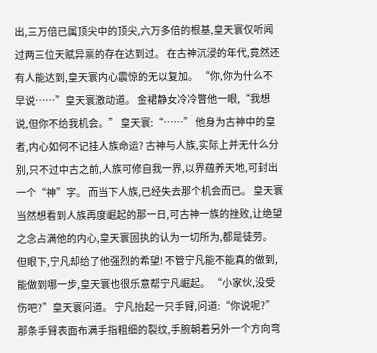出,三万倍已属顶尖中的顶尖,六万多倍的根基,皇天寰仅听闻过两三位天赋异禀的存在达到过。 在古神沉浸的年代,竟然还有人能达到,皇天寰内心震惊的无以复加。 “你,你为什么不早说……”皇天寰激动道。 金裙静女冷冷瞥他一眼,“我想说,但你不给我机会。” 皇天寰:“……” 他身为古神中的皇者,内心如何不记挂人族命运? 古神与人族,实际上并无什么分别,只不过中古之前,人族可修自我一界,以界蕴养天地,可封出一个“神”字。 而当下人族,已经失去那个机会而已。 皇天寰当然想看到人族再度崛起的那一日,可古神一族的挫败,让绝望之念占满他的内心,皇天寰固执的认为一切所为,都是徒劳。 但眼下,宁凡却给了他强烈的希望! 不管宁凡能不能真的做到,能做到哪一步,皇天寰也很乐意帮宁凡崛起。 “小家伙,没受伤吧?”皇天寰问道。 宁凡抬起一只手臂,问道:“你说呢?”那条手臂表面布满手指粗细的裂纹,手腕朝着另外一个方向弯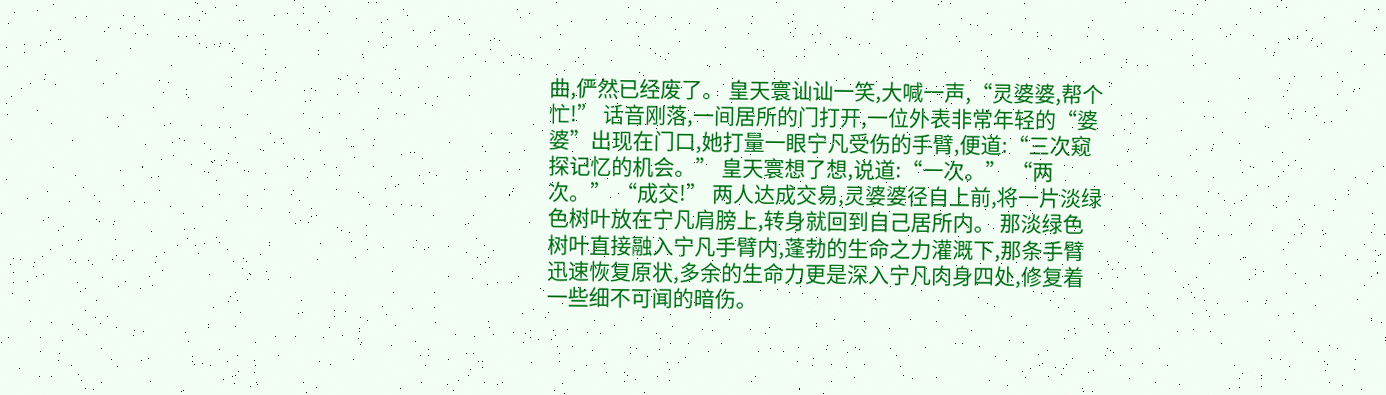曲,俨然已经废了。 皇天寰讪讪一笑,大喊一声,“灵婆婆,帮个忙!” 话音刚落,一间居所的门打开,一位外表非常年轻的“婆婆”出现在门口,她打量一眼宁凡受伤的手臂,便道:“三次窥探记忆的机会。” 皇天寰想了想,说道:“一次。” “两次。” “成交!” 两人达成交易,灵婆婆径自上前,将一片淡绿色树叶放在宁凡肩膀上,转身就回到自己居所内。 那淡绿色树叶直接融入宁凡手臂内,蓬勃的生命之力灌溉下,那条手臂迅速恢复原状,多余的生命力更是深入宁凡肉身四处,修复着一些细不可闻的暗伤。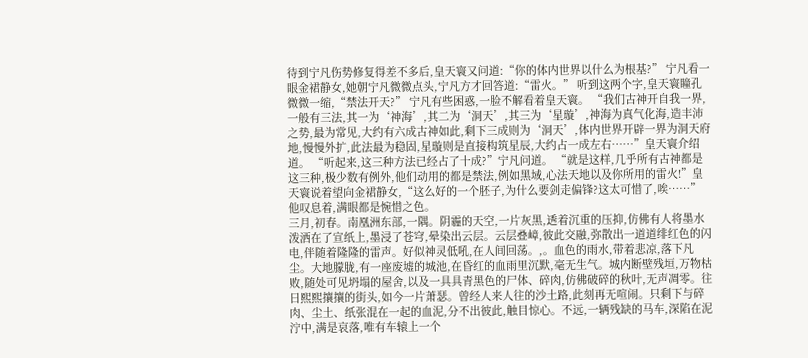待到宁凡伤势修复得差不多后,皇天寰又问道:“你的体内世界以什么为根基?” 宁凡看一眼金裙静女,她朝宁凡微微点头,宁凡方才回答道:“雷火。” 听到这两个字,皇天寰瞳孔微微一缩,“禁法开天?” 宁凡有些困惑,一脸不解看着皇天寰。 “我们古神开自我一界,一般有三法,其一为‘神海’,其二为‘洞天’,其三为‘星璇’,神海为真气化海,造丰沛之势,最为常见,大约有六成古神如此,剩下三成则为‘洞天’,体内世界开辟一界为洞天府地,慢慢外扩,此法最为稳固,星璇则是直接构筑星辰,大约占一成左右……”皇天寰介绍道。 “听起来,这三种方法已经占了十成?”宁凡问道。 “就是这样,几乎所有古神都是这三种,极少数有例外,他们动用的都是禁法,例如黑域,心法天地以及你所用的雷火!”皇天寰说着望向金裙静女,“这么好的一个胚子,为什么要剑走偏锋?这太可惜了,唉……” 他叹息着,满眼都是惋惜之色。
三月,初春。南凰洲东部,一隅。阴霾的天空,一片灰黑,透着沉重的压抑,仿佛有人将墨水泼洒在了宣纸上,墨浸了苍穹,晕染出云层。云层叠嶂,彼此交融,弥散出一道道绯红色的闪电,伴随着隆隆的雷声。好似神灵低吼,在人间回荡。,。血色的雨水,带着悲凉,落下凡尘。大地朦胧,有一座废墟的城池,在昏红的血雨里沉默,毫无生气。城内断壁残垣,万物枯败,随处可见坍塌的屋舍,以及一具具青黑色的尸体、碎肉,仿佛破碎的秋叶,无声凋零。往日熙熙攘攘的街头,如今一片萧瑟。曾经人来人往的沙土路,此刻再无喧闹。只剩下与碎肉、尘土、纸张混在一起的血泥,分不出彼此,触目惊心。不远,一辆残缺的马车,深陷在泥泞中,满是哀落,唯有车辕上一个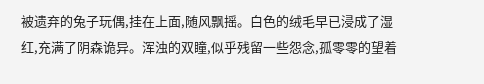被遗弃的兔子玩偶,挂在上面,随风飘摇。白色的绒毛早已浸成了湿红,充满了阴森诡异。浑浊的双瞳,似乎残留一些怨念,孤零零的望着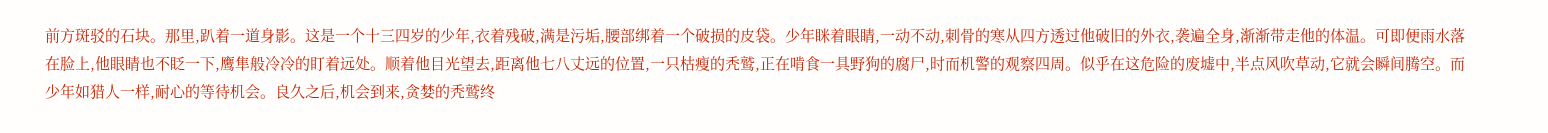前方斑驳的石块。那里,趴着一道身影。这是一个十三四岁的少年,衣着残破,满是污垢,腰部绑着一个破损的皮袋。少年眯着眼睛,一动不动,刺骨的寒从四方透过他破旧的外衣,袭遍全身,渐渐带走他的体温。可即便雨水落在脸上,他眼睛也不眨一下,鹰隼般冷冷的盯着远处。顺着他目光望去,距离他七八丈远的位置,一只枯瘦的秃鹫,正在啃食一具野狗的腐尸,时而机警的观察四周。似乎在这危险的废墟中,半点风吹草动,它就会瞬间腾空。而少年如猎人一样,耐心的等待机会。良久之后,机会到来,贪婪的秃鹫终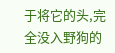于将它的头,完全没入野狗的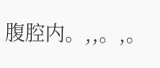腹腔内。,,。,。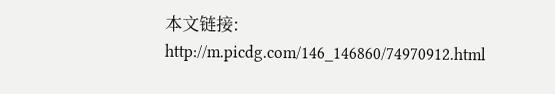本文链接:
http://m.picdg.com/146_146860/74970912.html